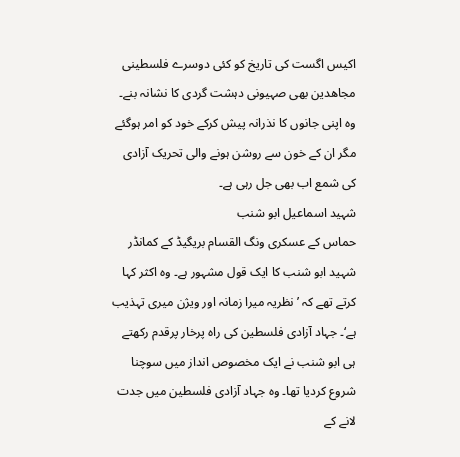اکیس اگست کی تاریخ کو کئی دوسرے فلسطینی مجاھدین بھی صہیونی دہشت گردی کا نشانہ بنے۔ وہ اپنی جانوں کا نذرانہ پیش کرکے خود کو امر ہوگئے مگر ان کے خون سے روشن ہونے والی تحریک آزادی کی شمع اب بھی جل رہی ہے۔
شہید اسماعیل ابو شنب
حماس کے عسکری ونگ القسام بریگیڈ کے کمانڈر شہید ابو شنب کا ایک قول مشہور ہے۔ وہ اکثر کہا کرتے تھے کہ ’نظریہ میرا زمانہ اور ویژن میری تہذیب ہے‘۔ جہاد آزادی فلسطین کی راہ پرخار پرقدم رکھتے ہی ابو شنب نے ایک مخصوص انداز میں سوچنا شروع کردیا تھا۔ وہ جہاد آزادی فلسطین میں جدت لانے کے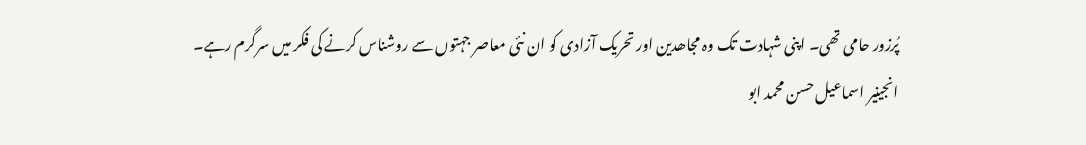پُرزور حامی تھی۔ اپنی شہادت تک وہ مجاھدین اور تحریک آزادی کو ان نئی معاصر جہتوں سے روشناس کرنے کی فکر میں سرگرم رہے۔
انجینیر اسماعیل حسن محمد ابو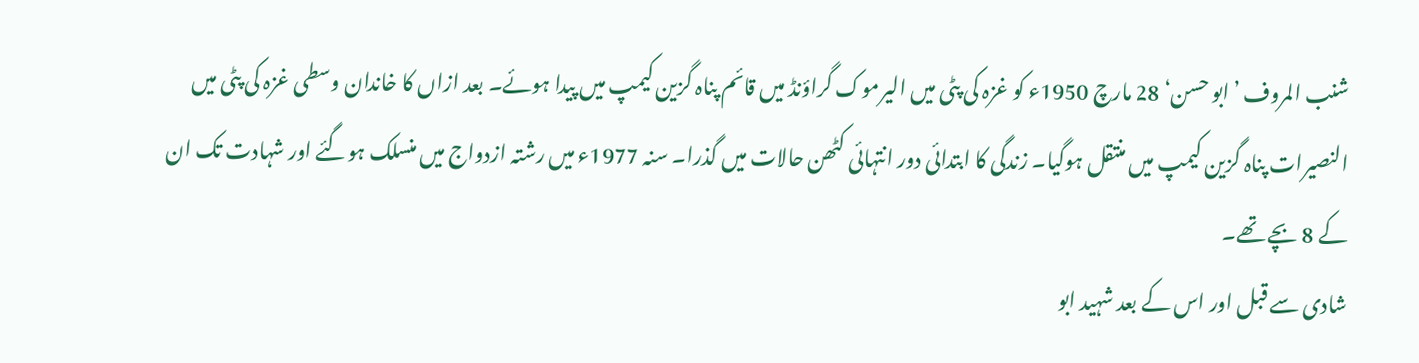شنب المروف ’ابو حسن‘ 28 مارچ 1950ء کو غزہ کی پٹی میں الیرموک گراؤنڈ میں قائم پناہ گزین کیمپ میں پیدا ہوئے۔ بعد ازاں کا خاندان وسطی غزہ کی پٹی میں النصیرات پناہ گزین کیمپ میں منتقل ہوگیا۔ زندگی کا ابتدائی دور انتہائی کٹھن حالات میں گذرا۔ سنہ 1977ء میں رشتہ ازدواج میں منسلک ہوگئے اور شہادت تک ان کے 8 بچے تھے۔
شادی سے قبل اور اس کے بعد شہید ابو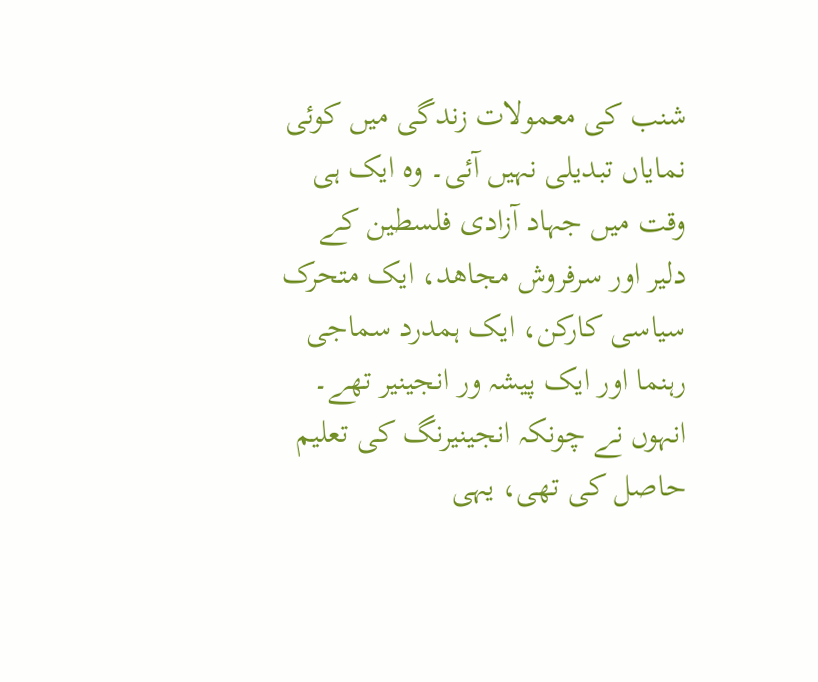شنب کی معمولات زندگی میں کوئی نمایاں تبدیلی نہیں آئی۔ وہ ایک ہی وقت میں جہاد آزادی فلسطین کے دلیر اور سرفروش مجاھد، ایک متحرک سیاسی کارکن، ایک ہمدرد سماجی رہنما اور ایک پیشہ ور انجینیر تھے۔ انہوں نے چونکہ انجینیرنگ کی تعلیم حاصل کی تھی، یہی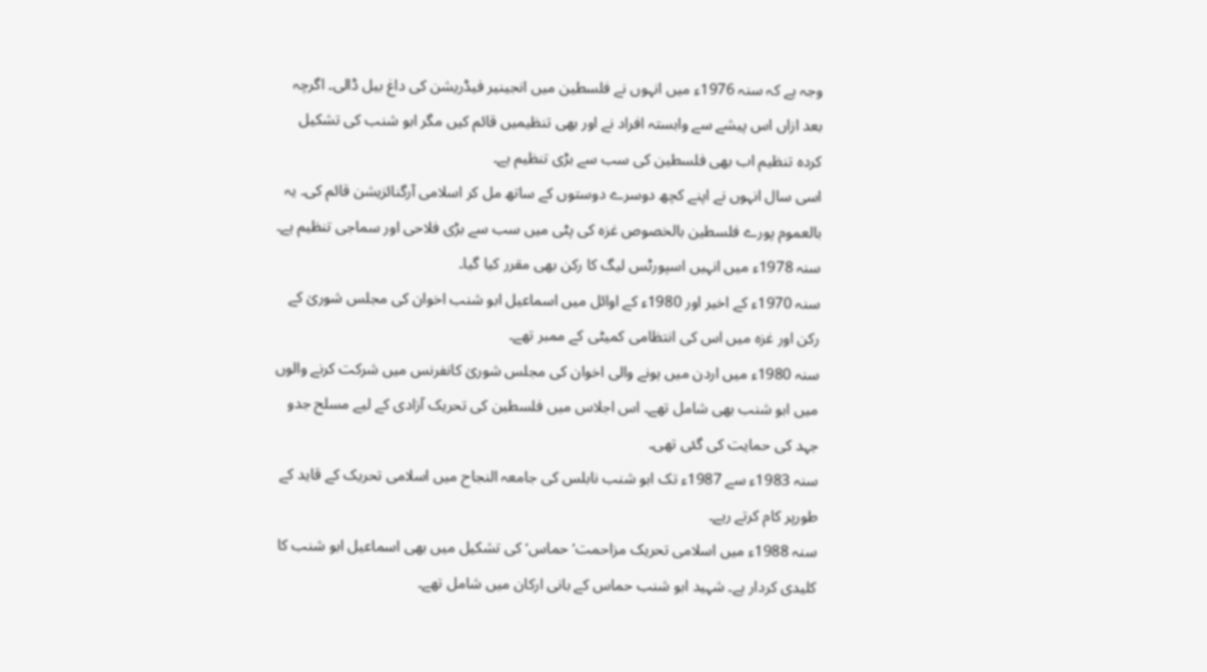وجہ ہے کہ سنہ 1976ء میں انہوں نے فلسطین میں انجینیر فیڈریشن کی داغ بیل ڈالی۔ اگرچہ بعد ازاں اس پیشے سے وابستہ افراد نے اور بھی تنظیمیں قائم کیں مگر ابو شنب کی تشکیل کردہ تنظیم اب بھی فلسطین کی سب سے بڑی تنظیم ہے۔
اسی سال انہوں نے اپنے کچھ دوسرے دوستوں کے ساتھ مل کر اسلامی آرگنائزیشن قائم کی۔ یہ بالعموم پورے فلسطین بالخصوص غزہ کی پٹی میں سب سے بڑی فلاحی اور سماجی تنظیم ہے۔ سنہ 1978ء میں انہیں اسپورٹس لیگ کا رکن بھی مقرر کیا گیا۔
سنہ 1970ء کے اخیر اور 1980ء کے اوائل میں اسماعیل ابو شنب اخوان کی مجلس شوریٰ کے رکن اور غزہ میں اس کی انتظامی کمیٹی کے ممبر تھے۔
سنہ 1980ء میں اردن میں ہونے والی اخوان کی مجلس شوریٰ کانفرنس میں شرکت کرنے والوں میں ابو شنب بھی شامل تھے۔ اس اجلاس میں فلسطین کی تحریک آزادی کے لیے مسلح جدو جہد کی حمایت کی گئی تھی۔
سنہ 1983ء سے 1987ء تک ابو شنب نابلس کی جامعہ النجاح میں اسلامی تحریک کے قاید کے طورپر کام کرتے رہے۔
سنہ 1988ء میں اسلامی تحریک مزاحمت’حماس‘کی تشکیل میں بھی اسماعیل ابو شنب کا کلیدی کردار ہے۔ شہید ابو شنب حماس کے بانی ارکان میں شامل تھے۔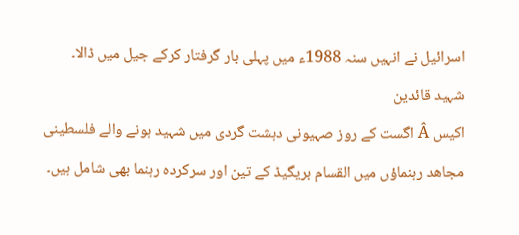اسرائیل نے انہیں سنہ 1988ء میں پہلی بار گرفتار کرکے جیل میں ڈالا۔
شہید قائدین
اکیس Â اگست کے روز صہیونی دہشت گردی میں شہید ہونے والے فلسطینی مجاھد رہنماؤں میں القسام بریگیڈ کے تین اور سرکردہ رہنما بھی شامل ہیں۔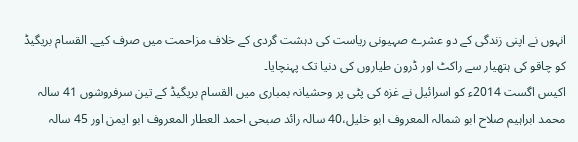انہوں نے اپنی زندگی کے دو عشرے صہیونی ریاست کی دہشت گردی کے خلاف مزاحمت میں صرف کیے۔ القسام بریگیڈ کو چاقو کی ہتھیار سے راکٹ اور ڈرون طیاروں کی دنیا تک پہنچایا۔
اکیس اگست 2014ء کو اسرائیل نے غزہ کی پٹی پر وحشیانہ بمباری میں القسام بریگیڈ کے تین سرفروشوں 41 سالہ محمد ابراہیم صلاح ابو شمالہ المعروف ابو خلیل،40 سالہ رائد صبحی احمد العطار المعروف ابو ایمن اور 45 سالہ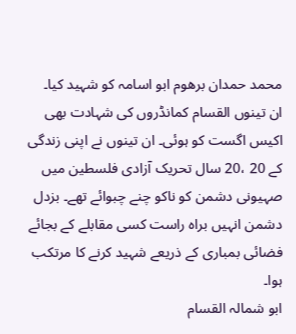محمد حمدان برھوم ابو اسامہ کو شہید کیا۔
ان تینوں القسام کمانڈروں کی شہادت بھی اکیس اگست کو ہوئی۔ ان تینوں نے اپنی زندگی کے 20 ،20 سال تحریک آزادی فلسطین میں صہیونی دشمن کو ناکو چنے چبوائے تھے۔ بزدل دشمن انہیں براہ راست کسی مقابلے کے بجائے فضائی بمباری کے ذریعے شہید کرنے کا مرتکب ہوا۔
ابو شمالہ القسام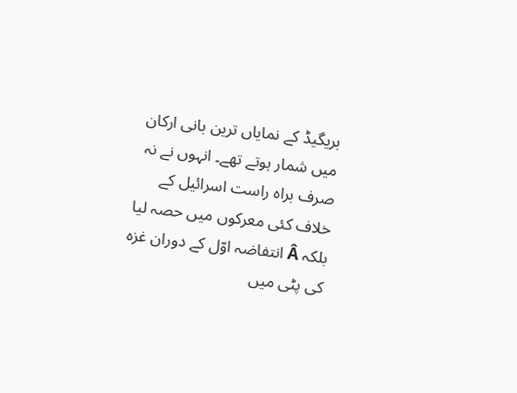بریگیڈ کے نمایاں ترین بانی ارکان میں شمار ہوتے تھے۔ انہوں نے نہ صرف براہ راست اسرائیل کے خلاف کئی معرکوں میں حصہ لیا بلکہ Â انتفاضہ اوّل کے دوران غزہ کی پٹی میں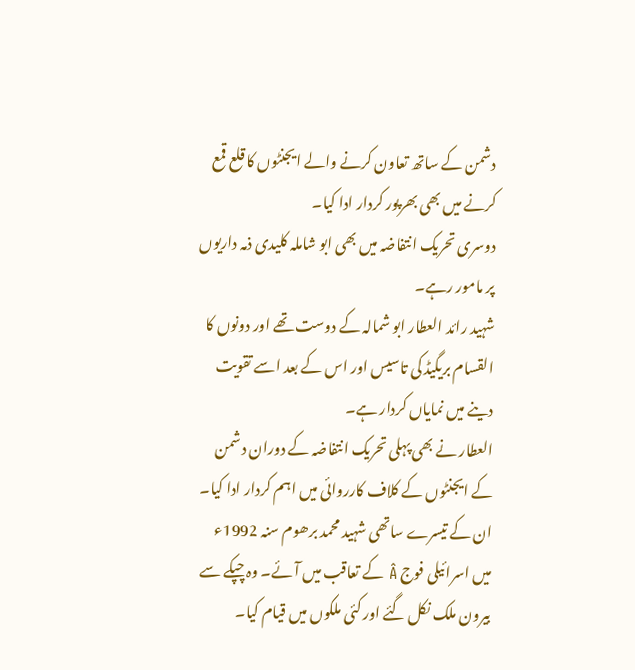دشمن کے ساتھ تعاون کرنے والے ایجنٹوں کا قلع قمع کرنے میں بھی بھرپور کردار ادا کیا۔
دوسری تحریک انتفاضہ میں بھی ابو شاملہ کلیدی ذمہ داریوں پر مامور رہے۔
شہید رائد العطار ابو شمالہ کے دوست تھے اور دونوں کا القسام بریگیڈ کی تاسیس اور اس کے بعد اسے تقویت دینے میں نمایاں کردار ہے۔
العطار نے بھی پہلی تحریک انتفاضہ کے دوران دشمن کے ایجنٹوں کے کلاف کارروائی میں اہم کردار ادا کیا۔
ان کے تیسرے ساتھی شہید محمد برھوم سنہ 1992ء میں اسرائیلی فوج Â کے تعاقب میں آئے۔ وہ چپکے سے بیرون ملک نکل گئے اور کئی ملکوں میں قیام کیا۔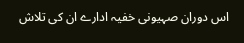اس دوران صہیونی خفیہ ادارے ان کی تلاش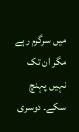میں سرگرم رہے مگر ان تک نہیں پہنچ سکے۔ دوسری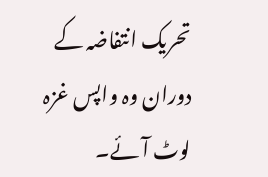تحریک انتفاضہ کے دوران وہ واپس غزہ لوٹ آئے۔